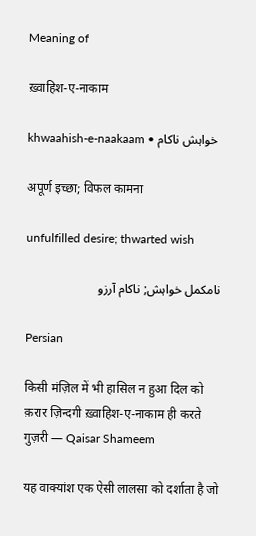Meaning of

ख़्वाहिश-ए-नाकाम

khwaahish-e-naakaam • خواہش ناکام

अपूर्ण इच्छा; विफल कामना

unfulfilled desire; thwarted wish

نامکمل خواہش; ناکام آرزو

Persian

किसी मंज़िल में भी हासिल न हुआ दिल को क़रार ज़िन्दगी ख़्वाहिश-ए-नाकाम ही करते गुज़री — Qaisar Shameem

यह वाक्यांश एक ऐसी लालसा को दर्शाता है जो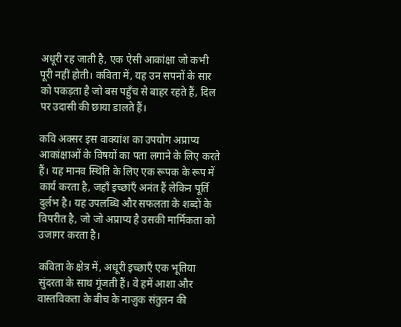अधूरी रह जाती है, एक ऐसी आकांक्षा जो कभी पूरी नहीं होती। कविता में, यह उन सपनों के सार को पकड़ता है जो बस पहुँच से बाहर रहते हैं, दिल पर उदासी की छाया डालते हैं।

कवि अक्सर इस वाक्यांश का उपयोग अप्राप्य आकांक्षाओं के विषयों का पता लगाने के लिए करते हैं। यह मानव स्थिति के लिए एक रूपक के रूप में कार्य करता है, जहाँ इच्छाएँ अनंत हैं लेकिन पूर्ति दुर्लभ है। यह उपलब्धि और सफलता के शब्दों के विपरीत है, जो जो अप्राप्य है उसकी मार्मिकता को उजागर करता है।

कविता के क्षेत्र में, अधूरी इच्छाएँ एक भूतिया सुंदरता के साथ गूंजती हैं। वे हमें आशा और वास्तविकता के बीच के नाज़ुक संतुलन की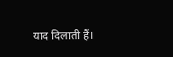याद दिलाती हैं।